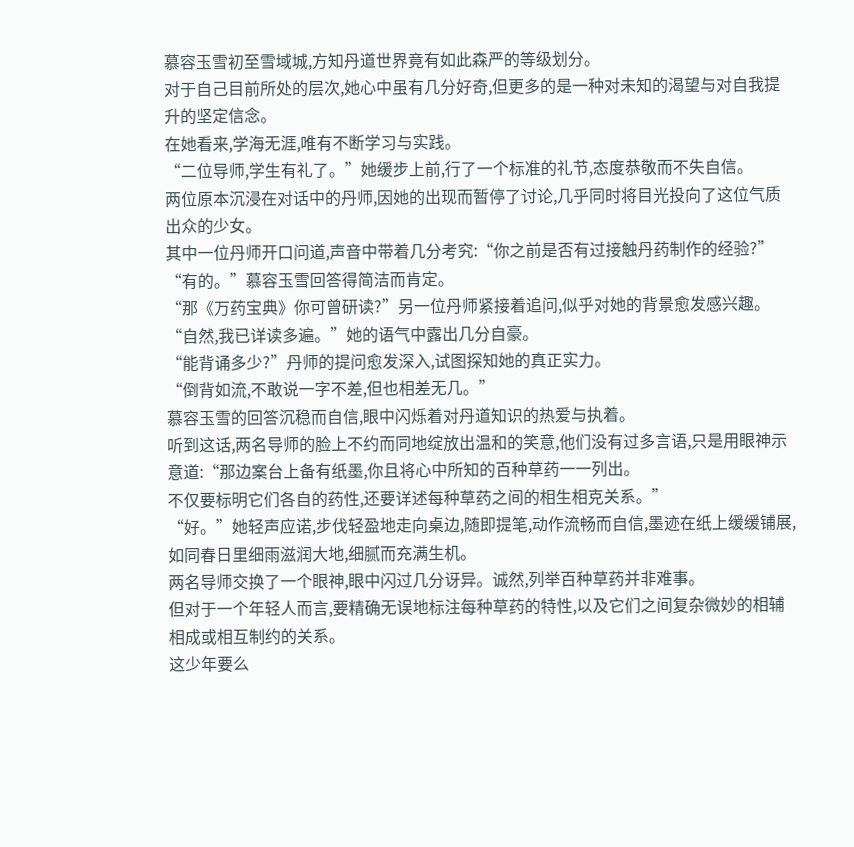慕容玉雪初至雪域城,方知丹道世界竟有如此森严的等级划分。
对于自己目前所处的层次,她心中虽有几分好奇,但更多的是一种对未知的渴望与对自我提升的坚定信念。
在她看来,学海无涯,唯有不断学习与实践。
“二位导师,学生有礼了。”她缓步上前,行了一个标准的礼节,态度恭敬而不失自信。
两位原本沉浸在对话中的丹师,因她的出现而暂停了讨论,几乎同时将目光投向了这位气质出众的少女。
其中一位丹师开口问道,声音中带着几分考究:“你之前是否有过接触丹药制作的经验?”
“有的。”慕容玉雪回答得简洁而肯定。
“那《万药宝典》你可曾研读?”另一位丹师紧接着追问,似乎对她的背景愈发感兴趣。
“自然,我已详读多遍。”她的语气中露出几分自豪。
“能背诵多少?”丹师的提问愈发深入,试图探知她的真正实力。
“倒背如流,不敢说一字不差,但也相差无几。”
慕容玉雪的回答沉稳而自信,眼中闪烁着对丹道知识的热爱与执着。
听到这话,两名导师的脸上不约而同地绽放出温和的笑意,他们没有过多言语,只是用眼神示意道:“那边案台上备有纸墨,你且将心中所知的百种草药一一列出。
不仅要标明它们各自的药性,还要详述每种草药之间的相生相克关系。”
“好。”她轻声应诺,步伐轻盈地走向桌边,随即提笔,动作流畅而自信,墨迹在纸上缓缓铺展,如同春日里细雨滋润大地,细腻而充满生机。
两名导师交换了一个眼神,眼中闪过几分讶异。诚然,列举百种草药并非难事。
但对于一个年轻人而言,要精确无误地标注每种草药的特性,以及它们之间复杂微妙的相辅相成或相互制约的关系。
这少年要么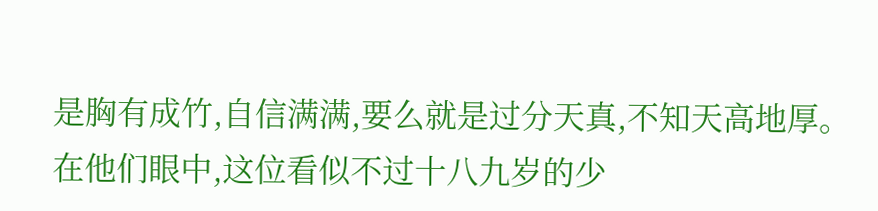是胸有成竹,自信满满,要么就是过分天真,不知天高地厚。
在他们眼中,这位看似不过十八九岁的少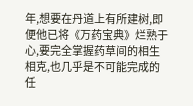年,想要在丹道上有所建树,即便他已将《万药宝典》烂熟于心,要完全掌握药草间的相生相克,也几乎是不可能完成的任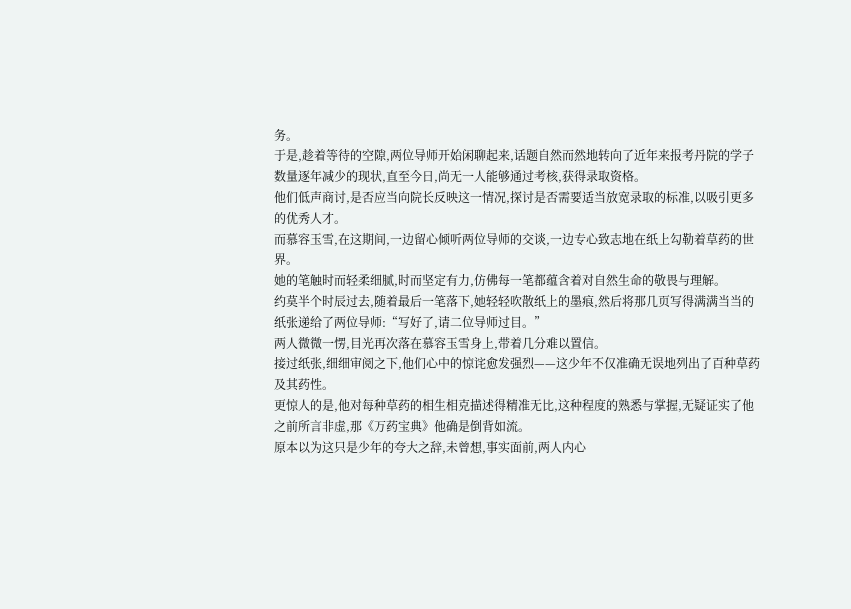务。
于是,趁着等待的空隙,两位导师开始闲聊起来,话题自然而然地转向了近年来报考丹院的学子数量逐年减少的现状,直至今日,尚无一人能够通过考核,获得录取资格。
他们低声商讨,是否应当向院长反映这一情况,探讨是否需要适当放宽录取的标准,以吸引更多的优秀人才。
而慕容玉雪,在这期间,一边留心倾听两位导师的交谈,一边专心致志地在纸上勾勒着草药的世界。
她的笔触时而轻柔细腻,时而坚定有力,仿佛每一笔都蕴含着对自然生命的敬畏与理解。
约莫半个时辰过去,随着最后一笔落下,她轻轻吹散纸上的墨痕,然后将那几页写得满满当当的纸张递给了两位导师:“写好了,请二位导师过目。”
两人微微一愣,目光再次落在慕容玉雪身上,带着几分难以置信。
接过纸张,细细审阅之下,他们心中的惊诧愈发强烈——这少年不仅准确无误地列出了百种草药及其药性。
更惊人的是,他对每种草药的相生相克描述得精准无比,这种程度的熟悉与掌握,无疑证实了他之前所言非虚,那《万药宝典》他确是倒背如流。
原本以为这只是少年的夸大之辞,未曾想,事实面前,两人内心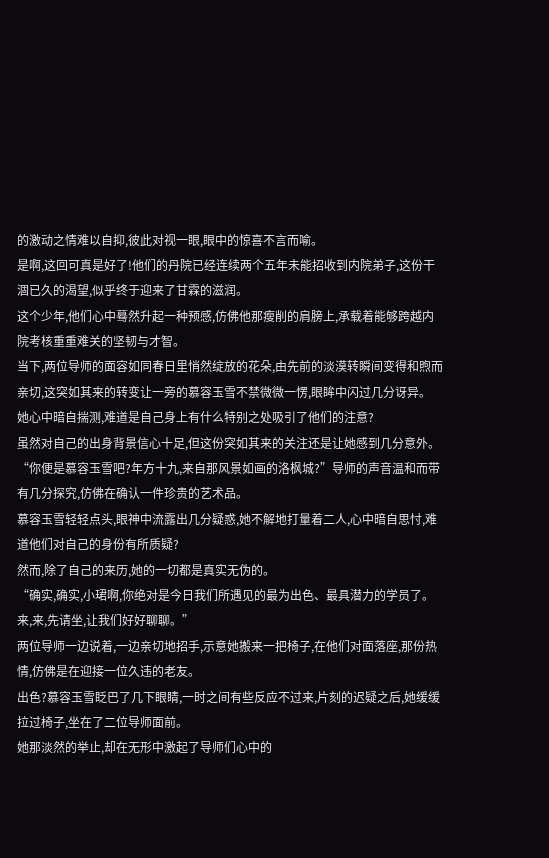的激动之情难以自抑,彼此对视一眼,眼中的惊喜不言而喻。
是啊,这回可真是好了!他们的丹院已经连续两个五年未能招收到内院弟子,这份干涸已久的渴望,似乎终于迎来了甘霖的滋润。
这个少年,他们心中蓦然升起一种预感,仿佛他那瘦削的肩膀上,承载着能够跨越内院考核重重难关的坚韧与才智。
当下,两位导师的面容如同春日里悄然绽放的花朵,由先前的淡漠转瞬间变得和煦而亲切,这突如其来的转变让一旁的慕容玉雪不禁微微一愣,眼眸中闪过几分讶异。
她心中暗自揣测,难道是自己身上有什么特别之处吸引了他们的注意?
虽然对自己的出身背景信心十足,但这份突如其来的关注还是让她感到几分意外。
“你便是慕容玉雪吧?年方十九,来自那风景如画的洛枫城?”导师的声音温和而带有几分探究,仿佛在确认一件珍贵的艺术品。
慕容玉雪轻轻点头,眼神中流露出几分疑惑,她不解地打量着二人,心中暗自思忖,难道他们对自己的身份有所质疑?
然而,除了自己的来历,她的一切都是真实无伪的。
“确实,确实,小珺啊,你绝对是今日我们所遇见的最为出色、最具潜力的学员了。
来,来,先请坐,让我们好好聊聊。”
两位导师一边说着,一边亲切地招手,示意她搬来一把椅子,在他们对面落座,那份热情,仿佛是在迎接一位久违的老友。
出色?慕容玉雪眨巴了几下眼睛,一时之间有些反应不过来,片刻的迟疑之后,她缓缓拉过椅子,坐在了二位导师面前。
她那淡然的举止,却在无形中激起了导师们心中的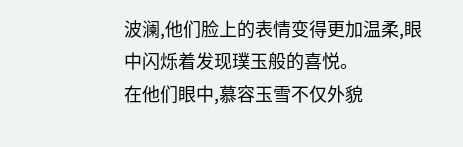波澜,他们脸上的表情变得更加温柔,眼中闪烁着发现璞玉般的喜悦。
在他们眼中,慕容玉雪不仅外貌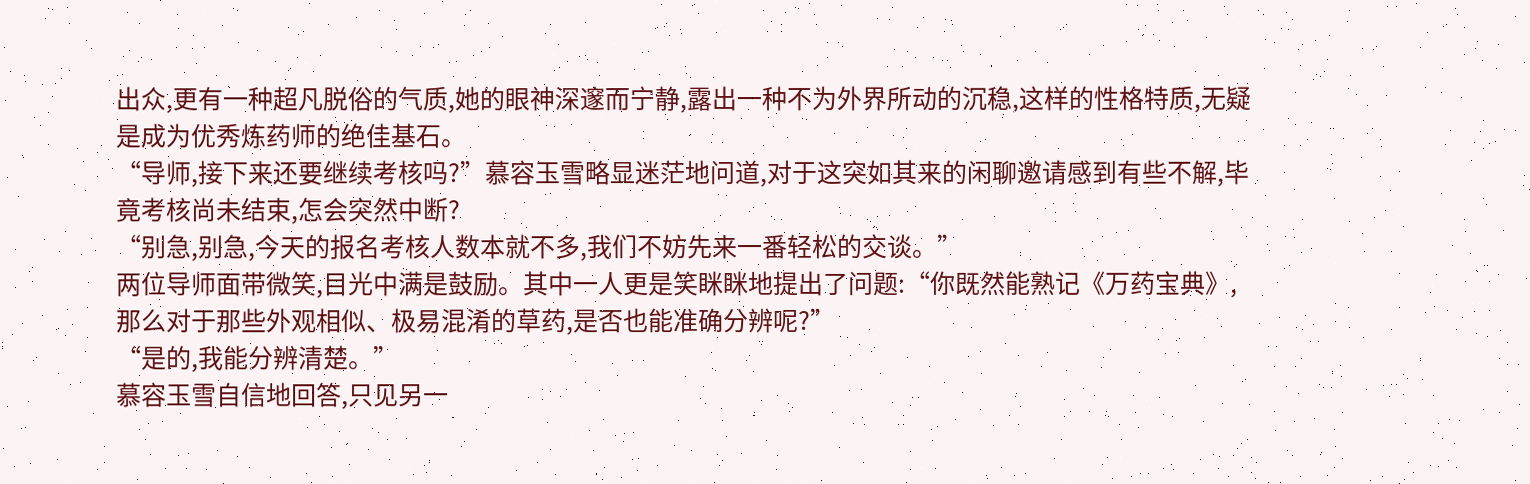出众,更有一种超凡脱俗的气质,她的眼神深邃而宁静,露出一种不为外界所动的沉稳,这样的性格特质,无疑是成为优秀炼药师的绝佳基石。
“导师,接下来还要继续考核吗?”慕容玉雪略显迷茫地问道,对于这突如其来的闲聊邀请感到有些不解,毕竟考核尚未结束,怎会突然中断?
“别急,别急,今天的报名考核人数本就不多,我们不妨先来一番轻松的交谈。”
两位导师面带微笑,目光中满是鼓励。其中一人更是笑眯眯地提出了问题:“你既然能熟记《万药宝典》,那么对于那些外观相似、极易混淆的草药,是否也能准确分辨呢?”
“是的,我能分辨清楚。”
慕容玉雪自信地回答,只见另一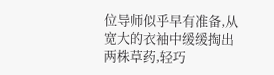位导师似乎早有准备,从宽大的衣袖中缓缓掏出两株草药,轻巧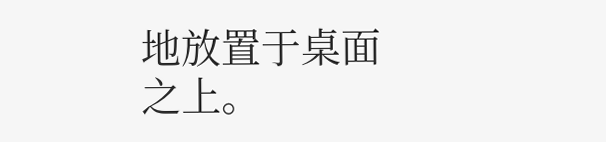地放置于桌面之上。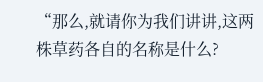“那么,就请你为我们讲讲,这两株草药各自的名称是什么?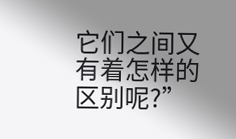它们之间又有着怎样的区别呢?”